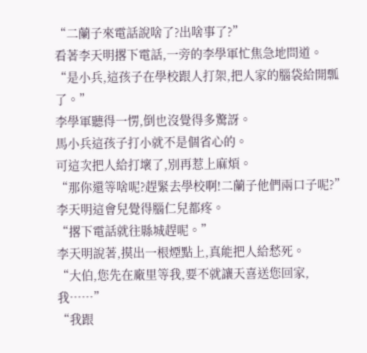“二蘭子來電話說啥了?出啥事了?”
看著李天明撂下電話,一旁的李學軍忙焦急地問道。
“是小兵,這孩子在學校跟人打架,把人家的腦袋給開瓢了。”
李學軍聽得一愣,倒也沒覺得多驚訝。
馬小兵這孩子打小就不是個省心的。
可這次把人給打壞了,別再惹上麻煩。
“那你還等啥呢?趕緊去學校啊!二蘭子他們兩口子呢?”
李天明這會兒覺得腦仁兒都疼。
“撂下電話就往縣城趕呢。”
李天明說著,摸出一根煙點上,真能把人給愁死。
“大伯,您先在廠里等我,要不就讓天喜送您回家,我……”
“我跟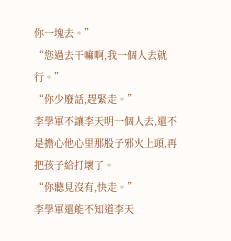你一塊去。”
“您過去干嘛啊,我一個人去就行。”
“你少廢話,趕緊走。”
李學軍不讓李天明一個人去,還不是擔心他心里那股子邪火上頭,再把孩子給打壞了。
“你聽見沒有,快走。”
李學軍還能不知道李天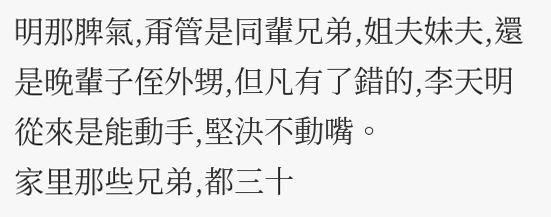明那脾氣,甭管是同輩兄弟,姐夫妹夫,還是晚輩子侄外甥,但凡有了錯的,李天明從來是能動手,堅決不動嘴。
家里那些兄弟,都三十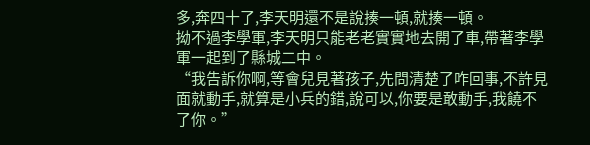多,奔四十了,李天明還不是說揍一頓,就揍一頓。
拗不過李學軍,李天明只能老老實實地去開了車,帶著李學軍一起到了縣城二中。
“我告訴你啊,等會兒見著孩子,先問清楚了咋回事,不許見面就動手,就算是小兵的錯,說可以,你要是敢動手,我饒不了你。”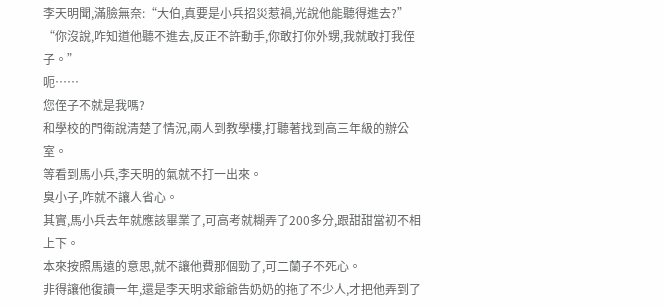李天明聞,滿臉無奈:“大伯,真要是小兵招災惹禍,光說他能聽得進去?”
“你沒說,咋知道他聽不進去,反正不許動手,你敢打你外甥,我就敢打我侄子。”
呃……
您侄子不就是我嗎?
和學校的門衛說清楚了情況,兩人到教學樓,打聽著找到高三年級的辦公室。
等看到馬小兵,李天明的氣就不打一出來。
臭小子,咋就不讓人省心。
其實,馬小兵去年就應該畢業了,可高考就糊弄了200多分,跟甜甜當初不相上下。
本來按照馬遠的意思,就不讓他費那個勁了,可二蘭子不死心。
非得讓他復讀一年,還是李天明求爺爺告奶奶的拖了不少人,才把他弄到了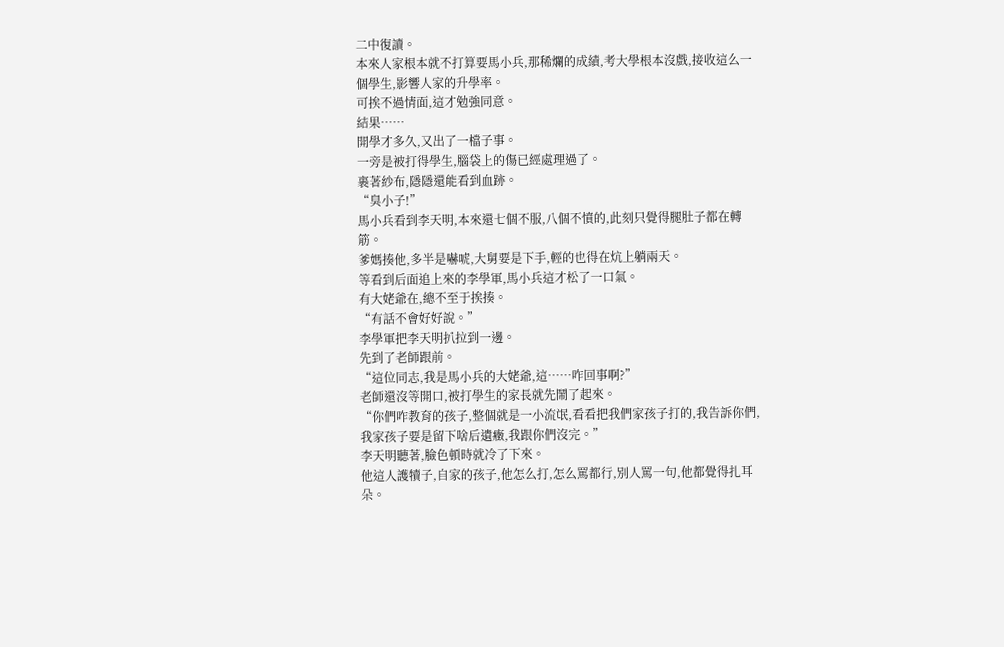二中復讀。
本來人家根本就不打算要馬小兵,那稀爛的成績,考大學根本沒戲,接收這么一個學生,影響人家的升學率。
可挨不過情面,這才勉強同意。
結果……
開學才多久,又出了一檔子事。
一旁是被打得學生,腦袋上的傷已經處理過了。
裹著紗布,隱隱還能看到血跡。
“臭小子!”
馬小兵看到李天明,本來還七個不服,八個不憤的,此刻只覺得腿肚子都在轉筋。
爹媽揍他,多半是嚇唬,大舅要是下手,輕的也得在炕上躺兩天。
等看到后面追上來的李學軍,馬小兵這才松了一口氣。
有大姥爺在,總不至于挨揍。
“有話不會好好說。”
李學軍把李天明扒拉到一邊。
先到了老師跟前。
“這位同志,我是馬小兵的大姥爺,這……咋回事啊?”
老師還沒等開口,被打學生的家長就先鬧了起來。
“你們咋教育的孩子,整個就是一小流氓,看看把我們家孩子打的,我告訴你們,我家孩子要是留下啥后遺癥,我跟你們沒完。”
李天明聽著,臉色頓時就冷了下來。
他這人護犢子,自家的孩子,他怎么打,怎么罵都行,別人罵一句,他都覺得扎耳朵。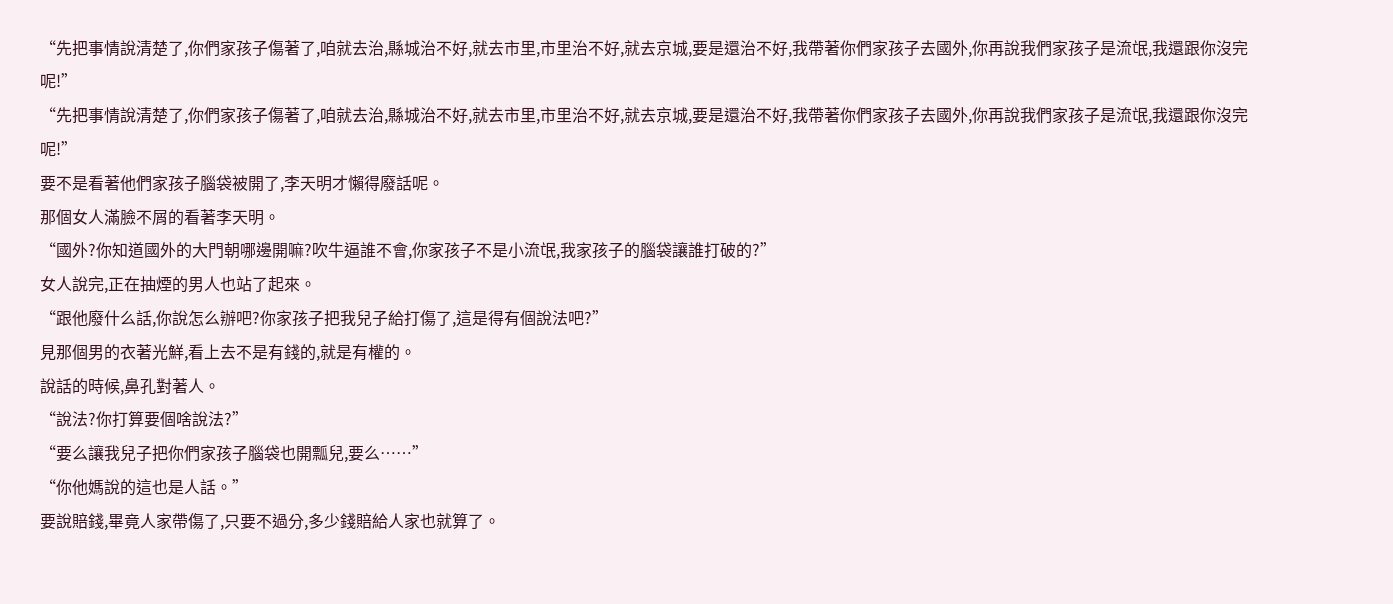“先把事情說清楚了,你們家孩子傷著了,咱就去治,縣城治不好,就去市里,市里治不好,就去京城,要是還治不好,我帶著你們家孩子去國外,你再說我們家孩子是流氓,我還跟你沒完呢!”
“先把事情說清楚了,你們家孩子傷著了,咱就去治,縣城治不好,就去市里,市里治不好,就去京城,要是還治不好,我帶著你們家孩子去國外,你再說我們家孩子是流氓,我還跟你沒完呢!”
要不是看著他們家孩子腦袋被開了,李天明才懶得廢話呢。
那個女人滿臉不屑的看著李天明。
“國外?你知道國外的大門朝哪邊開嘛?吹牛逼誰不會,你家孩子不是小流氓,我家孩子的腦袋讓誰打破的?”
女人說完,正在抽煙的男人也站了起來。
“跟他廢什么話,你說怎么辦吧?你家孩子把我兒子給打傷了,這是得有個說法吧?”
見那個男的衣著光鮮,看上去不是有錢的,就是有權的。
說話的時候,鼻孔對著人。
“說法?你打算要個啥說法?”
“要么讓我兒子把你們家孩子腦袋也開瓢兒,要么……”
“你他媽說的這也是人話。”
要說賠錢,畢竟人家帶傷了,只要不過分,多少錢賠給人家也就算了。